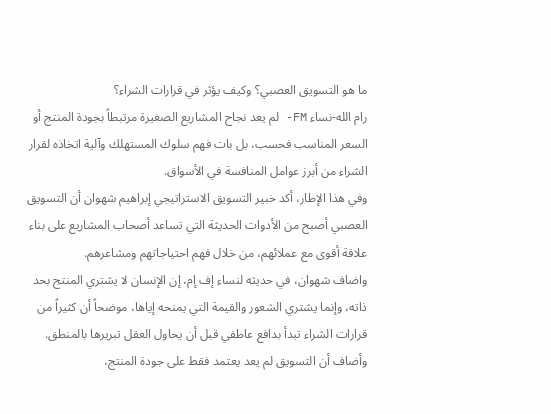ما هو التسويق العصبي؟ وكيف يؤثر في قرارات الشراء؟
رام الله-نساء FM- لم يعد نجاح المشاريع الصغيرة مرتبطاً بجودة المنتج أو السعر المناسب فحسب، بل بات فهم سلوك المستهلك وآلية اتخاذه لقرار الشراء من أبرز عوامل المنافسة في الأسواق.
وفي هذا الإطار، أكد خبير التسويق الاستراتيجي إبراهيم شهوان أن التسويق العصبي أصبح من الأدوات الحديثة التي تساعد أصحاب المشاريع على بناء علاقة أقوى مع عملائهم، من خلال فهم احتياجاتهم ومشاعرهم.
واضاف شهوان، في حديثه لنساء إف إم، إن الإنسان لا يشتري المنتج بحد ذاته، وإنما يشتري الشعور والقيمة التي يمنحه إياها، موضحاً أن كثيراً من قرارات الشراء تبدأ بدافع عاطفي قبل أن يحاول العقل تبريرها بالمنطق.
وأضاف أن التسويق لم يعد يعتمد فقط على جودة المنتج،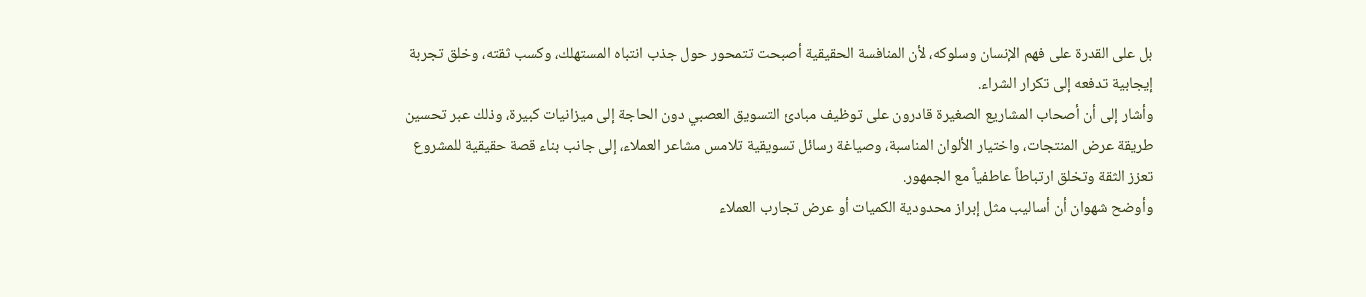بل على القدرة على فهم الإنسان وسلوكه، لأن المنافسة الحقيقية أصبحت تتمحور حول جذب انتباه المستهلك، وكسب ثقته، وخلق تجربة إيجابية تدفعه إلى تكرار الشراء.
وأشار إلى أن أصحاب المشاريع الصغيرة قادرون على توظيف مبادئ التسويق العصبي دون الحاجة إلى ميزانيات كبيرة، وذلك عبر تحسين طريقة عرض المنتجات، واختيار الألوان المناسبة، وصياغة رسائل تسويقية تلامس مشاعر العملاء، إلى جانب بناء قصة حقيقية للمشروع تعزز الثقة وتخلق ارتباطاً عاطفياً مع الجمهور.
وأوضح شهوان أن أساليب مثل إبراز محدودية الكميات أو عرض تجارب العملاء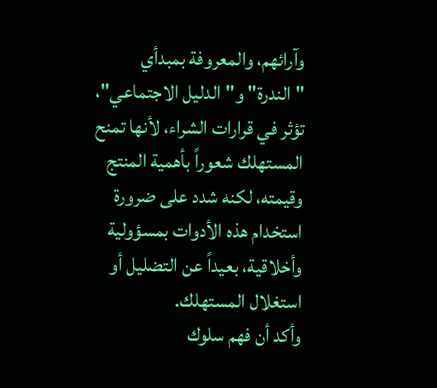وآرائهم، والمعروفة بمبدأي "الندرة" و"الدليل الاجتماعي"، تؤثر في قرارات الشراء، لأنها تمنح المستهلك شعوراً بأهمية المنتج وقيمته، لكنه شدد على ضرورة استخدام هذه الأدوات بمسؤولية وأخلاقية، بعيداً عن التضليل أو استغلال المستهلك.
وأكد أن فهم سلوك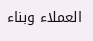العملاء وبناء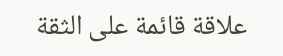علاقة قائمة على الثقة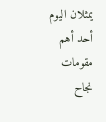يمثلان اليوم أحد أهم مقومات نجاح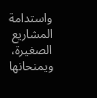واستدامة المشاريع الصغيرة، ويمنحانها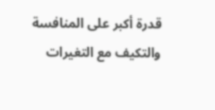قدرة أكبر على المنافسة والتكيف مع التغيرات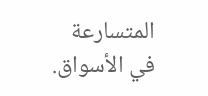المتسارعة في الأسواق.